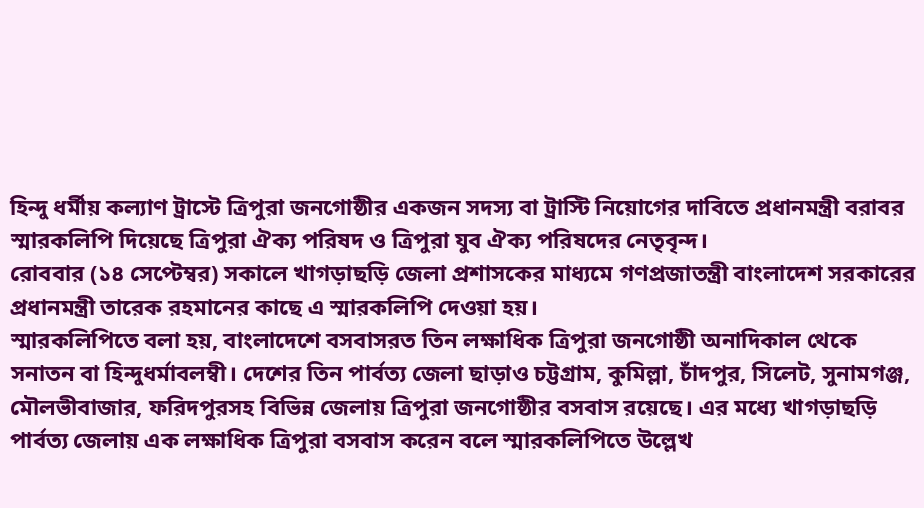হিন্দু ধর্মীয় কল্যাণ ট্রাস্টে ত্রিপুরা জনগোষ্ঠীর একজন সদস্য বা ট্রাস্টি নিয়োগের দাবিতে প্রধানমন্ত্রী বরাবর স্মারকলিপি দিয়েছে ত্রিপুরা ঐক্য পরিষদ ও ত্রিপুরা যুব ঐক্য পরিষদের নেতৃবৃন্দ।
রোববার (১৪ সেপ্টেম্বর) সকালে খাগড়াছড়ি জেলা প্রশাসকের মাধ্যমে গণপ্রজাতন্ত্রী বাংলাদেশ সরকারের প্রধানমন্ত্রী তারেক রহমানের কাছে এ স্মারকলিপি দেওয়া হয়।
স্মারকলিপিতে বলা হয়, বাংলাদেশে বসবাসরত তিন লক্ষাধিক ত্রিপুরা জনগোষ্ঠী অনাদিকাল থেকে সনাতন বা হিন্দুধর্মাবলম্বী। দেশের তিন পার্বত্য জেলা ছাড়াও চট্টগ্রাম, কুমিল্লা, চাঁদপুর, সিলেট, সুনামগঞ্জ, মৌলভীবাজার, ফরিদপুরসহ বিভিন্ন জেলায় ত্রিপুরা জনগোষ্ঠীর বসবাস রয়েছে। এর মধ্যে খাগড়াছড়ি পার্বত্য জেলায় এক লক্ষাধিক ত্রিপুরা বসবাস করেন বলে স্মারকলিপিতে উল্লেখ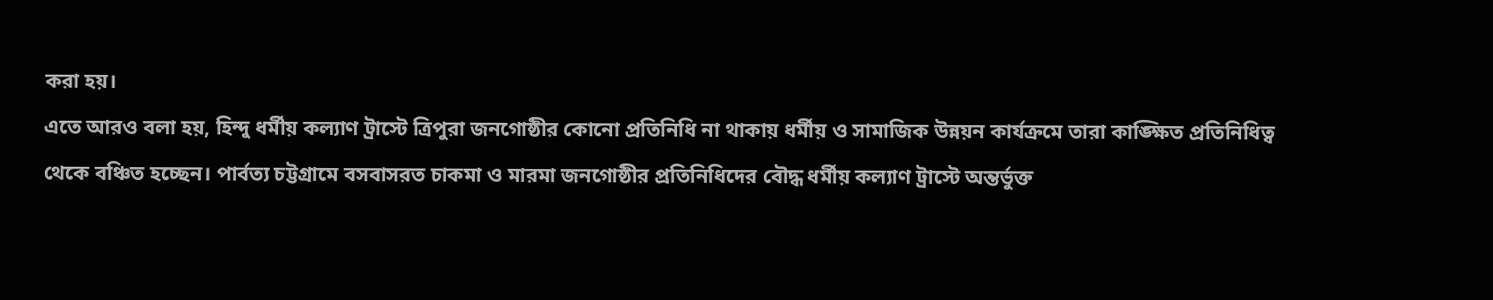করা হয়।
এতে আরও বলা হয়, হিন্দু ধর্মীয় কল্যাণ ট্রাস্টে ত্রিপুরা জনগোষ্ঠীর কোনো প্রতিনিধি না থাকায় ধর্মীয় ও সামাজিক উন্নয়ন কার্যক্রমে তারা কাঙ্ক্ষিত প্রতিনিধিত্ব থেকে বঞ্চিত হচ্ছেন। পার্বত্য চট্টগ্রামে বসবাসরত চাকমা ও মারমা জনগোষ্ঠীর প্রতিনিধিদের বৌদ্ধ ধর্মীয় কল্যাণ ট্রাস্টে অন্তর্ভুক্ত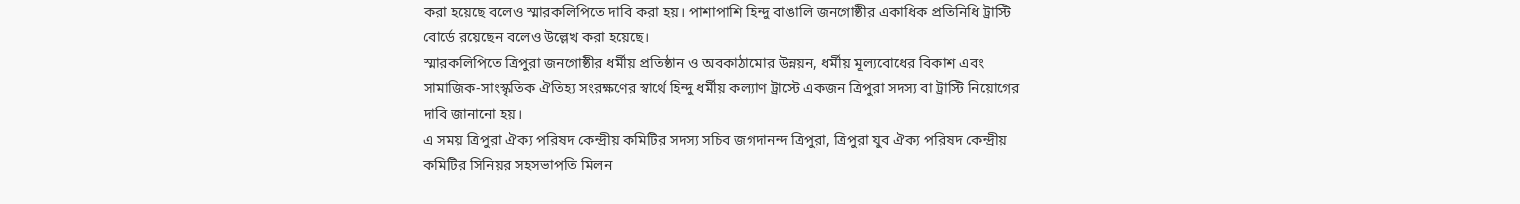করা হয়েছে বলেও স্মারকলিপিতে দাবি করা হয়। পাশাপাশি হিন্দু বাঙালি জনগোষ্ঠীর একাধিক প্রতিনিধি ট্রাস্টি বোর্ডে রয়েছেন বলেও উল্লেখ করা হয়েছে।
স্মারকলিপিতে ত্রিপুরা জনগোষ্ঠীর ধর্মীয় প্রতিষ্ঠান ও অবকাঠামোর উন্নয়ন, ধর্মীয় মূল্যবোধের বিকাশ এবং সামাজিক-সাংস্কৃতিক ঐতিহ্য সংরক্ষণের স্বার্থে হিন্দু ধর্মীয় কল্যাণ ট্রাস্টে একজন ত্রিপুরা সদস্য বা ট্রাস্টি নিয়োগের দাবি জানানো হয়।
এ সময় ত্রিপুরা ঐক্য পরিষদ কেন্দ্রীয় কমিটির সদস্য সচিব জগদানন্দ ত্রিপুরা, ত্রিপুরা যুব ঐক্য পরিষদ কেন্দ্রীয় কমিটির সিনিয়র সহসভাপতি মিলন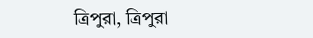ত্রিপুরা, ত্রিপুরা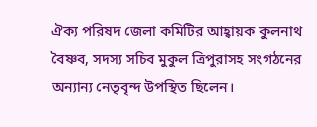ঐক্য পরিষদ জেলা কমিটির আহ্বায়ক কুলনাথ বৈষ্ণব, সদস্য সচিব মুকুল ত্রিপুরাসহ সংগঠনের অন্যান্য নেতৃবৃন্দ উপস্থিত ছিলেন।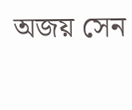অজয় সেন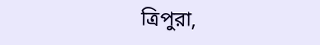ত্রিপুরা,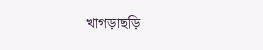খাগড়াছড়ি